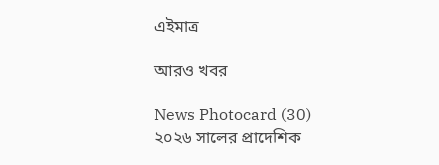এইমাত্র

আরও খবর

News Photocard (30)
২০২৬ সালের প্রাদেশিক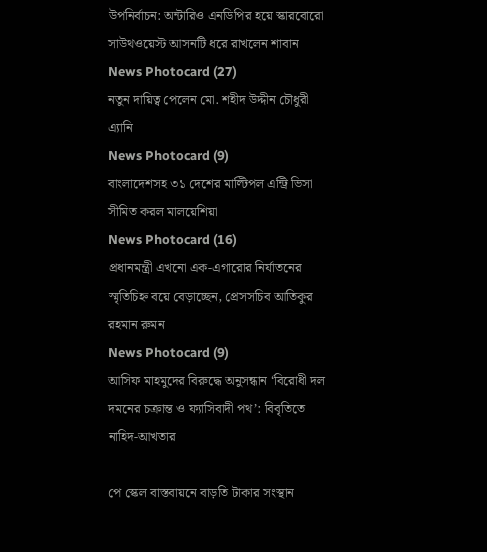উপনির্বাচন: অন্টারিও এনডিপির হয়ে স্কারবোরো সাউথওয়েস্ট আসনটি ধরে রাখলেন শাবান
News Photocard (27)
নতুন দায়িত্ব পেলেন মো. শহীদ উদ্দীন চৌধুরী এ্যানি
News Photocard (9)
বাংলাদেশসহ ৩১ দেশের মাল্টিপল এন্ট্রি ভিসা সীমিত করল মালয়েশিয়া
News Photocard (16)
প্রধানমন্ত্রী এখনো এক-এগারোর নির্যাতনের স্মৃতিচিহ্ন বয়ে বেড়াচ্ছেন, প্রেসসচিব আতিকুর রহমান রুমন
News Photocard (9)
আসিফ মাহমুদের বিরুদ্ধে অনুসন্ধান ‘বিরোধী দল দমনের চক্রান্ত ও ফ্যাসিবাদী পথ’: বিবৃতিতে নাহিদ-আখতার

পে স্কেল বাস্তবায়নে বাড়তি টাকার সংস্থান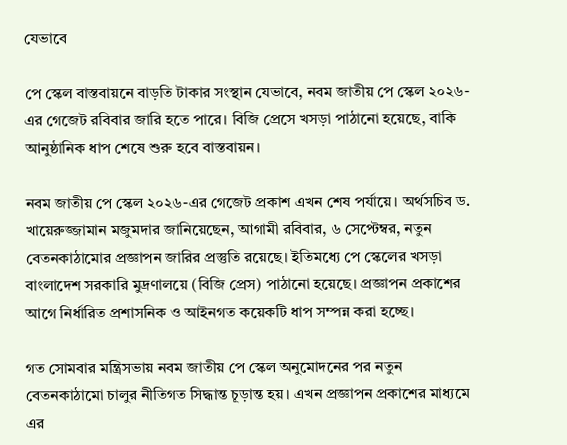যেভাবে

পে স্কেল বাস্তবায়নে বাড়তি টাকার সংস্থান যেভাবে, নবম জাতীয় পে স্কেল ২০২৬-এর গেজেট রবিবার জারি হতে পারে। বিজি প্রেসে খসড়া পাঠানো হয়েছে, বাকি আনুষ্ঠানিক ধাপ শেষে শুরু হবে বাস্তবায়ন।

নবম জাতীয় পে স্কেল ২০২৬-এর গেজেট প্রকাশ এখন শেষ পর্যায়ে। অর্থসচিব ড. খায়েরুজ্জামান মজুমদার জানিয়েছেন, আগামী রবিবার, ৬ সেপ্টেম্বর, নতুন বেতনকাঠামোর প্রজ্ঞাপন জারির প্রস্তুতি রয়েছে। ইতিমধ্যে পে স্কেলের খসড়া বাংলাদেশ সরকারি মুদ্রণালয়ে (বিজি প্রেস) পাঠানো হয়েছে। প্রজ্ঞাপন প্রকাশের আগে নির্ধারিত প্রশাসনিক ও আইনগত কয়েকটি ধাপ সম্পন্ন করা হচ্ছে।

গত সোমবার মন্ত্রিসভায় নবম জাতীয় পে স্কেল অনুমোদনের পর নতুন বেতনকাঠামো চালুর নীতিগত সিদ্ধান্ত চূড়ান্ত হয়। এখন প্রজ্ঞাপন প্রকাশের মাধ্যমে এর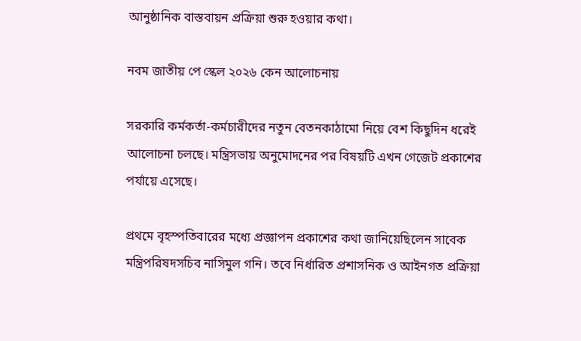আনুষ্ঠানিক বাস্তবায়ন প্রক্রিয়া শুরু হওয়ার কথা।

নবম জাতীয় পে স্কেল ২০২৬ কেন আলোচনায়

সরকারি কর্মকর্তা-কর্মচারীদের নতুন বেতনকাঠামো নিয়ে বেশ কিছুদিন ধরেই আলোচনা চলছে। মন্ত্রিসভায় অনুমোদনের পর বিষয়টি এখন গেজেট প্রকাশের পর্যায়ে এসেছে।

প্রথমে বৃহস্পতিবারের মধ্যে প্রজ্ঞাপন প্রকাশের কথা জানিয়েছিলেন সাবেক মন্ত্রিপরিষদসচিব নাসিমুল গনি। তবে নির্ধারিত প্রশাসনিক ও আইনগত প্রক্রিয়া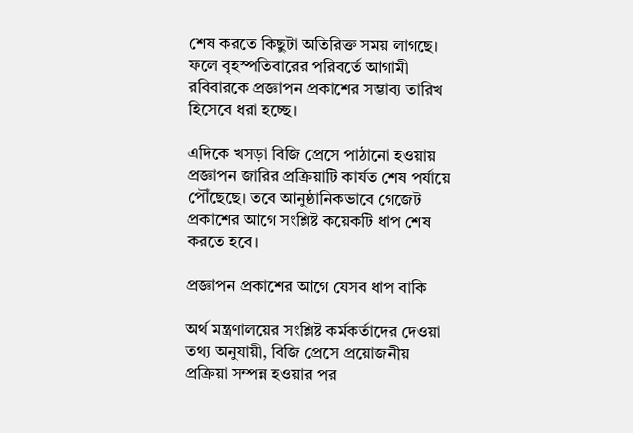শেষ করতে কিছুটা অতিরিক্ত সময় লাগছে। ফলে বৃহস্পতিবারের পরিবর্তে আগামী রবিবারকে প্রজ্ঞাপন প্রকাশের সম্ভাব্য তারিখ হিসেবে ধরা হচ্ছে।

এদিকে খসড়া বিজি প্রেসে পাঠানো হওয়ায় প্রজ্ঞাপন জারির প্রক্রিয়াটি কার্যত শেষ পর্যায়ে পৌঁছেছে। তবে আনুষ্ঠানিকভাবে গেজেট প্রকাশের আগে সংশ্লিষ্ট কয়েকটি ধাপ শেষ করতে হবে।

প্রজ্ঞাপন প্রকাশের আগে যেসব ধাপ বাকি

অর্থ মন্ত্রণালয়ের সংশ্লিষ্ট কর্মকর্তাদের দেওয়া তথ্য অনুযায়ী, বিজি প্রেসে প্রয়োজনীয় প্রক্রিয়া সম্পন্ন হওয়ার পর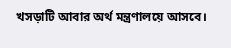খসড়াটি আবার অর্থ মন্ত্রণালয়ে আসবে।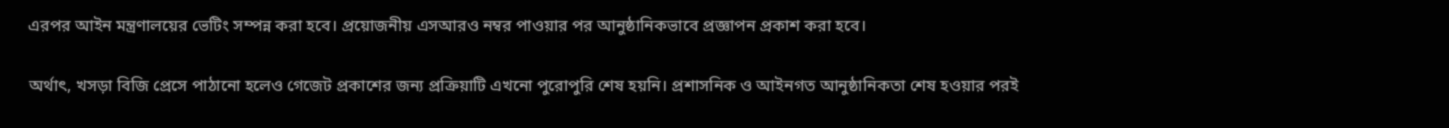এরপর আইন মন্ত্রণালয়ের ভেটিং সম্পন্ন করা হবে। প্রয়োজনীয় এসআরও নম্বর পাওয়ার পর আনুষ্ঠানিকভাবে প্রজ্ঞাপন প্রকাশ করা হবে।

অর্থাৎ, খসড়া বিজি প্রেসে পাঠানো হলেও গেজেট প্রকাশের জন্য প্রক্রিয়াটি এখনো পুরোপুরি শেষ হয়নি। প্রশাসনিক ও আইনগত আনুষ্ঠানিকতা শেষ হওয়ার পরই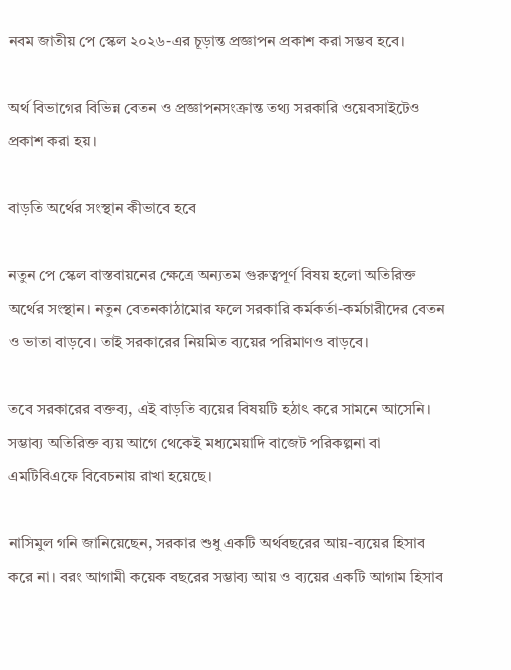নবম জাতীয় পে স্কেল ২০২৬-এর চূড়ান্ত প্রজ্ঞাপন প্রকাশ করা সম্ভব হবে।

অর্থ বিভাগের বিভিন্ন বেতন ও প্রজ্ঞাপনসংক্রান্ত তথ্য সরকারি ওয়েবসাইটেও প্রকাশ করা হয়।

বাড়তি অর্থের সংস্থান কীভাবে হবে

নতুন পে স্কেল বাস্তবায়নের ক্ষেত্রে অন্যতম গুরুত্বপূর্ণ বিষয় হলো অতিরিক্ত অর্থের সংস্থান। নতুন বেতনকাঠামোর ফলে সরকারি কর্মকর্তা-কর্মচারীদের বেতন ও ভাতা বাড়বে। তাই সরকারের নিয়মিত ব্যয়ের পরিমাণও বাড়বে।

তবে সরকারের বক্তব্য, এই বাড়তি ব্যয়ের বিষয়টি হঠাৎ করে সামনে আসেনি। সম্ভাব্য অতিরিক্ত ব্যয় আগে থেকেই মধ্যমেয়াদি বাজেট পরিকল্পনা বা এমটিবিএফে বিবেচনায় রাখা হয়েছে।

নাসিমুল গনি জানিয়েছেন, সরকার শুধু একটি অর্থবছরের আয়-ব্যয়ের হিসাব করে না। বরং আগামী কয়েক বছরের সম্ভাব্য আয় ও ব্যয়ের একটি আগাম হিসাব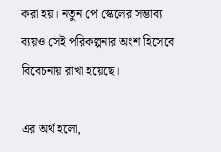করা হয়। নতুন পে স্কেলের সম্ভাব্য ব্যয়ও সেই পরিকল্পনার অংশ হিসেবে বিবেচনায় রাখা হয়েছে।

এর অর্থ হলো,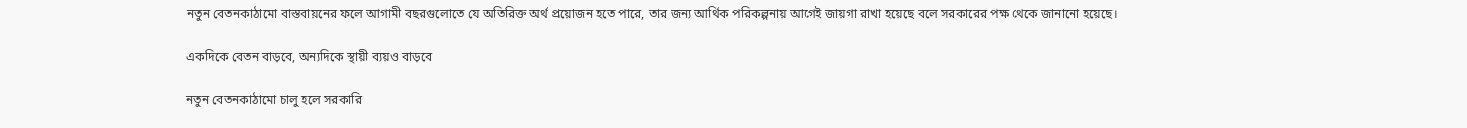নতুন বেতনকাঠামো বাস্তবায়নের ফলে আগামী বছরগুলোতে যে অতিরিক্ত অর্থ প্রয়োজন হতে পারে, তার জন্য আর্থিক পরিকল্পনায় আগেই জায়গা রাখা হয়েছে বলে সরকারের পক্ষ থেকে জানানো হয়েছে।

একদিকে বেতন বাড়বে, অন্যদিকে স্থায়ী ব্যয়ও বাড়বে

নতুন বেতনকাঠামো চালু হলে সরকারি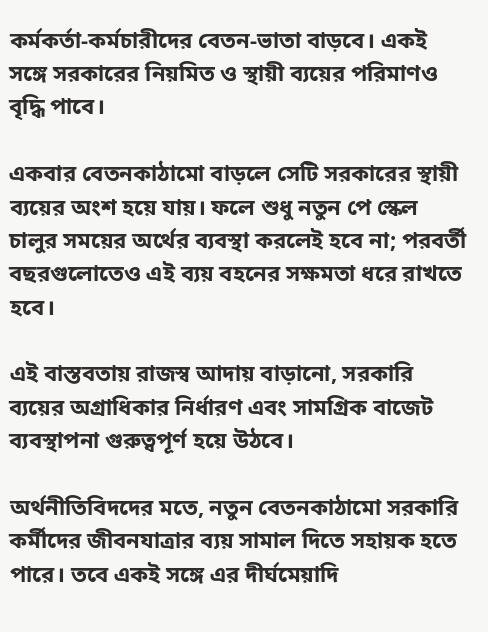কর্মকর্তা-কর্মচারীদের বেতন-ভাতা বাড়বে। একই সঙ্গে সরকারের নিয়মিত ও স্থায়ী ব্যয়ের পরিমাণও বৃদ্ধি পাবে।

একবার বেতনকাঠামো বাড়লে সেটি সরকারের স্থায়ী ব্যয়ের অংশ হয়ে যায়। ফলে শুধু নতুন পে স্কেল চালুর সময়ের অর্থের ব্যবস্থা করলেই হবে না; পরবর্তী বছরগুলোতেও এই ব্যয় বহনের সক্ষমতা ধরে রাখতে হবে।

এই বাস্তবতায় রাজস্ব আদায় বাড়ানো, সরকারি ব্যয়ের অগ্রাধিকার নির্ধারণ এবং সামগ্রিক বাজেট ব্যবস্থাপনা গুরুত্বপূর্ণ হয়ে উঠবে।

অর্থনীতিবিদদের মতে, নতুন বেতনকাঠামো সরকারি কর্মীদের জীবনযাত্রার ব্যয় সামাল দিতে সহায়ক হতে পারে। তবে একই সঙ্গে এর দীর্ঘমেয়াদি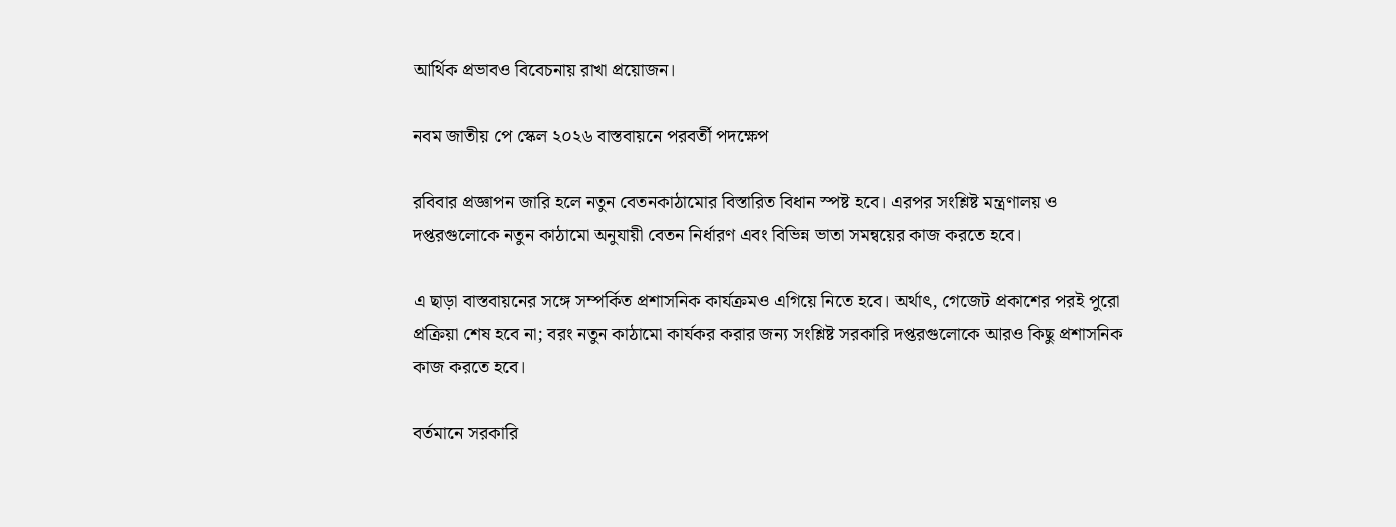আর্থিক প্রভাবও বিবেচনায় রাখা প্রয়োজন।

নবম জাতীয় পে স্কেল ২০২৬ বাস্তবায়নে পরবর্তী পদক্ষেপ

রবিবার প্রজ্ঞাপন জারি হলে নতুন বেতনকাঠামোর বিস্তারিত বিধান স্পষ্ট হবে। এরপর সংশ্লিষ্ট মন্ত্রণালয় ও দপ্তরগুলোকে নতুন কাঠামো অনুযায়ী বেতন নির্ধারণ এবং বিভিন্ন ভাতা সমন্বয়ের কাজ করতে হবে।

এ ছাড়া বাস্তবায়নের সঙ্গে সম্পর্কিত প্রশাসনিক কার্যক্রমও এগিয়ে নিতে হবে। অর্থাৎ, গেজেট প্রকাশের পরই পুরো প্রক্রিয়া শেষ হবে না; বরং নতুন কাঠামো কার্যকর করার জন্য সংশ্লিষ্ট সরকারি দপ্তরগুলোকে আরও কিছু প্রশাসনিক কাজ করতে হবে।

বর্তমানে সরকারি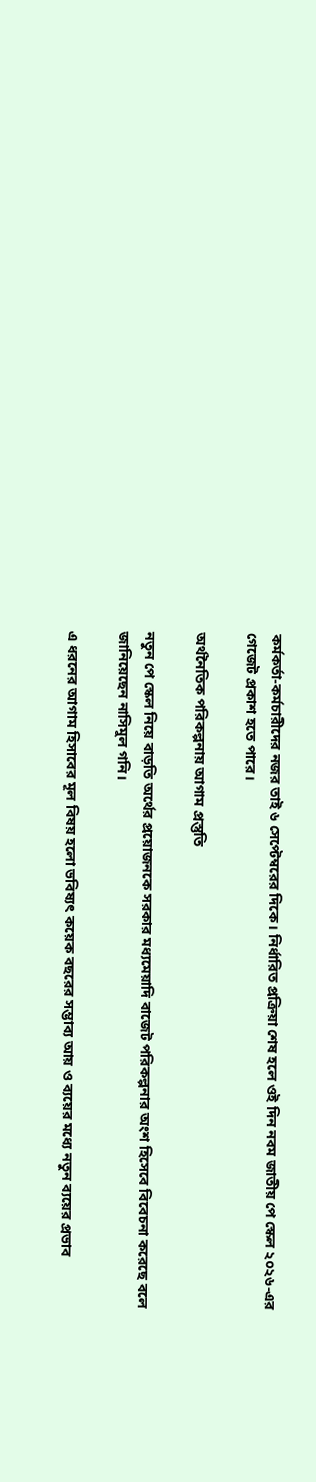কর্মকর্তা-কর্মচারীদের নজর তাই ৬ সেপ্টেম্বরের দিকে। নির্ধারিত প্রক্রিয়া শেষ হলে ওই দিন নবম জাতীয় পে স্কেল ২০২৬-এর গেজেট প্রকাশ হতে পারে।

অর্থনৈতিক পরিকল্পনায় আগাম প্রস্তুতি

নতুন পে স্কেল নিয়ে বাড়তি অর্থের প্রয়োজনকে সরকার মধ্যমেয়াদি বাজেট পরিকল্পনার অংশ হিসেবে বিবেচনা করেছে বলে জানিয়েছেন নাসিমুল গনি।

এ ধরনের আগাম হিসাবের মূল বিষয় হলো ভবিষ্যৎ কয়েক বছরের সম্ভাব্য আয় ও ব্যয়ের মধ্যে নতুন ব্যয়ের প্রভাব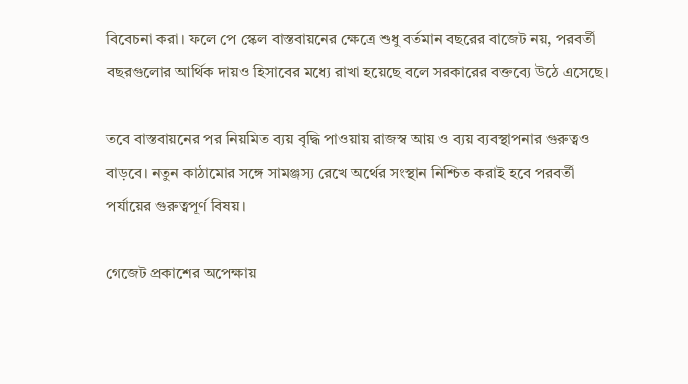বিবেচনা করা। ফলে পে স্কেল বাস্তবায়নের ক্ষেত্রে শুধু বর্তমান বছরের বাজেট নয়, পরবর্তী বছরগুলোর আর্থিক দায়ও হিসাবের মধ্যে রাখা হয়েছে বলে সরকারের বক্তব্যে উঠে এসেছে।

তবে বাস্তবায়নের পর নিয়মিত ব্যয় বৃদ্ধি পাওয়ায় রাজস্ব আয় ও ব্যয় ব্যবস্থাপনার গুরুত্বও বাড়বে। নতুন কাঠামোর সঙ্গে সামঞ্জস্য রেখে অর্থের সংস্থান নিশ্চিত করাই হবে পরবর্তী পর্যায়ের গুরুত্বপূর্ণ বিষয়।

গেজেট প্রকাশের অপেক্ষায়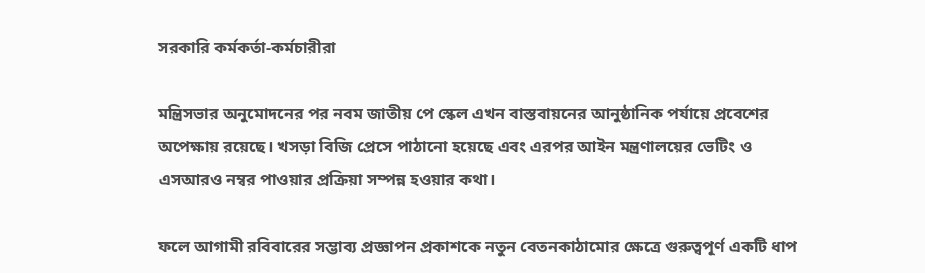সরকারি কর্মকর্তা-কর্মচারীরা

মন্ত্রিসভার অনুমোদনের পর নবম জাতীয় পে স্কেল এখন বাস্তবায়নের আনুষ্ঠানিক পর্যায়ে প্রবেশের অপেক্ষায় রয়েছে। খসড়া বিজি প্রেসে পাঠানো হয়েছে এবং এরপর আইন মন্ত্রণালয়ের ভেটিং ও এসআরও নম্বর পাওয়ার প্রক্রিয়া সম্পন্ন হওয়ার কথা।

ফলে আগামী রবিবারের সম্ভাব্য প্রজ্ঞাপন প্রকাশকে নতুন বেতনকাঠামোর ক্ষেত্রে গুরুত্বপূর্ণ একটি ধাপ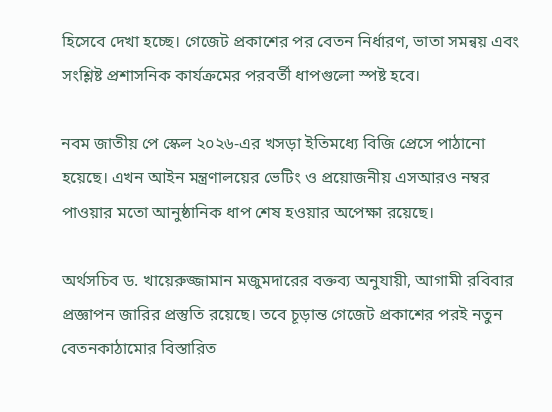হিসেবে দেখা হচ্ছে। গেজেট প্রকাশের পর বেতন নির্ধারণ, ভাতা সমন্বয় এবং সংশ্লিষ্ট প্রশাসনিক কার্যক্রমের পরবর্তী ধাপগুলো স্পষ্ট হবে।

নবম জাতীয় পে স্কেল ২০২৬-এর খসড়া ইতিমধ্যে বিজি প্রেসে পাঠানো হয়েছে। এখন আইন মন্ত্রণালয়ের ভেটিং ও প্রয়োজনীয় এসআরও নম্বর পাওয়ার মতো আনুষ্ঠানিক ধাপ শেষ হওয়ার অপেক্ষা রয়েছে।

অর্থসচিব ড. খায়েরুজ্জামান মজুমদারের বক্তব্য অনুযায়ী, আগামী রবিবার প্রজ্ঞাপন জারির প্রস্তুতি রয়েছে। তবে চূড়ান্ত গেজেট প্রকাশের পরই নতুন বেতনকাঠামোর বিস্তারিত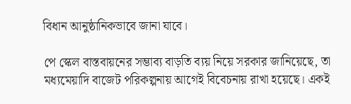বিধান আনুষ্ঠানিকভাবে জানা যাবে।

পে স্কেল বাস্তবায়নের সম্ভাব্য বাড়তি ব্যয় নিয়ে সরকার জানিয়েছে, তা মধ্যমেয়াদি বাজেট পরিকল্পনায় আগেই বিবেচনায় রাখা হয়েছে। একই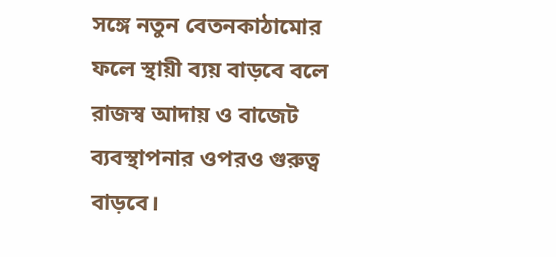সঙ্গে নতুন বেতনকাঠামোর ফলে স্থায়ী ব্যয় বাড়বে বলে রাজস্ব আদায় ও বাজেট ব্যবস্থাপনার ওপরও গুরুত্ব বাড়বে।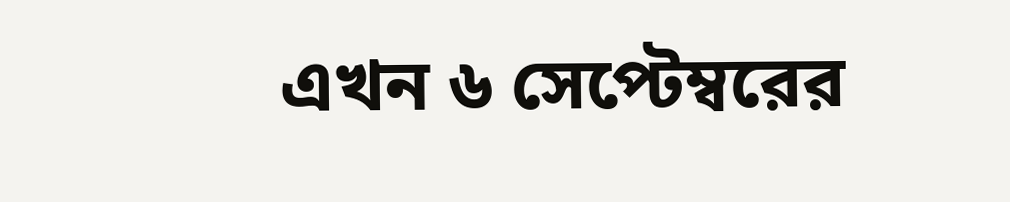এখন ৬ সেপ্টেম্বরের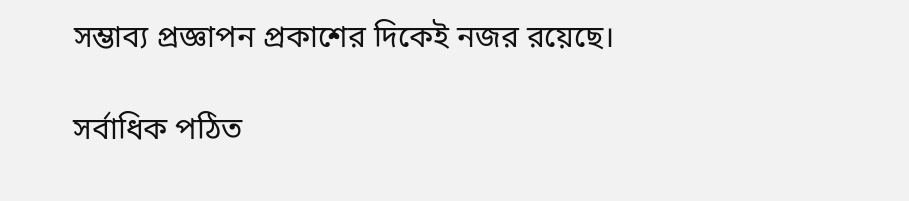সম্ভাব্য প্রজ্ঞাপন প্রকাশের দিকেই নজর রয়েছে।

সর্বাধিক পঠিত